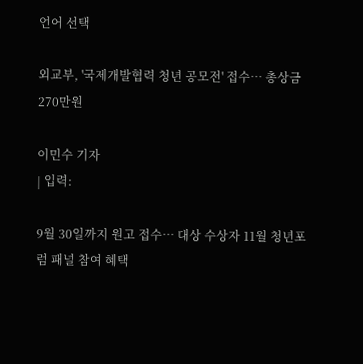언어 선택

외교부, '국제개발협력 청년 공모전' 접수… 총상금 270만원

이민수 기자
| 입력:

9월 30일까지 원고 접수… 대상 수상자 11월 청년포럼 패널 참여 혜택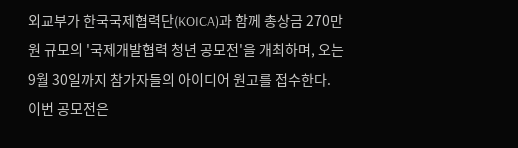외교부가 한국국제협력단(KOICA)과 함께 총상금 270만 원 규모의 '국제개발협력 청년 공모전'을 개최하며, 오는 9월 30일까지 참가자들의 아이디어 원고를 접수한다. 이번 공모전은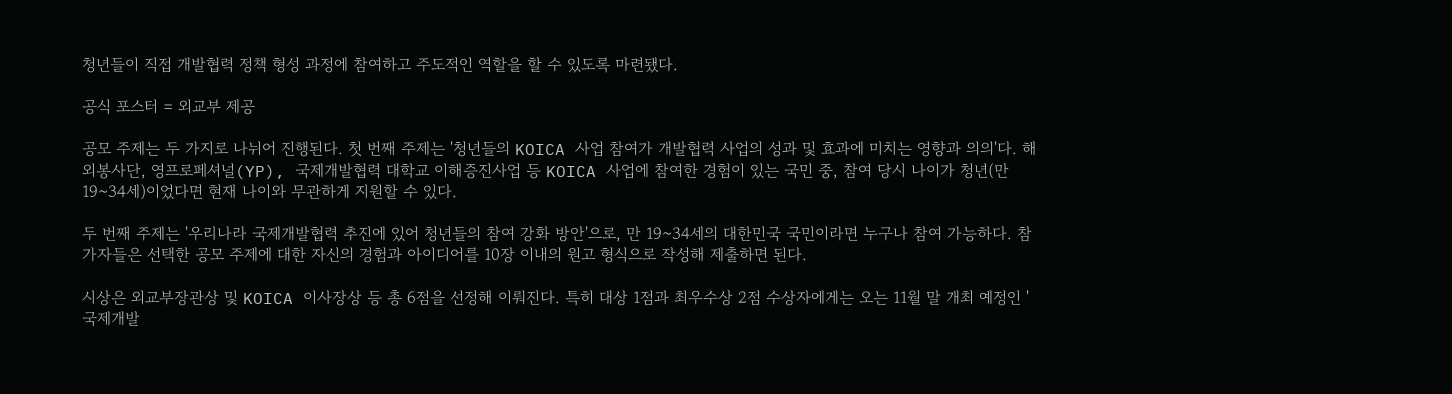청년들이 직접 개발협력 정책 형성 과정에 참여하고 주도적인 역할을 할 수 있도록 마련됐다.

공식 포스터 = 외교부 제공

공모 주제는 두 가지로 나뉘어 진행된다. 첫 번째 주제는 '청년들의 KOICA 사업 참여가 개발협력 사업의 성과 및 효과에 미치는 영향과 의의'다. 해외봉사단, 영프로페셔널(YP), 국제개발협력 대학교 이해증진사업 등 KOICA 사업에 참여한 경험이 있는 국민 중, 참여 당시 나이가 청년(만 19~34세)이었다면 현재 나이와 무관하게 지원할 수 있다.

두 번째 주제는 '우리나라 국제개발협력 추진에 있어 청년들의 참여 강화 방안'으로, 만 19~34세의 대한민국 국민이라면 누구나 참여 가능하다. 참가자들은 선택한 공모 주제에 대한 자신의 경험과 아이디어를 10장 이내의 원고 형식으로 작성해 제출하면 된다.

시상은 외교부장관상 및 KOICA 이사장상 등 총 6점을 선정해 이뤄진다. 특히 대상 1점과 최우수상 2점 수상자에게는 오는 11월 말 개최 예정인 '국제개발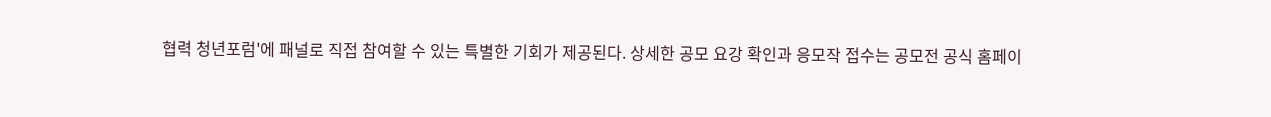협력 청년포럼'에 패널로 직접 참여할 수 있는 특별한 기회가 제공된다. 상세한 공모 요강 확인과 응모작 접수는 공모전 공식 홈페이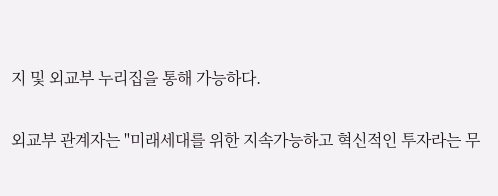지 및 외교부 누리집을 통해 가능하다.

외교부 관계자는 "미래세대를 위한 지속가능하고 혁신적인 투자라는 무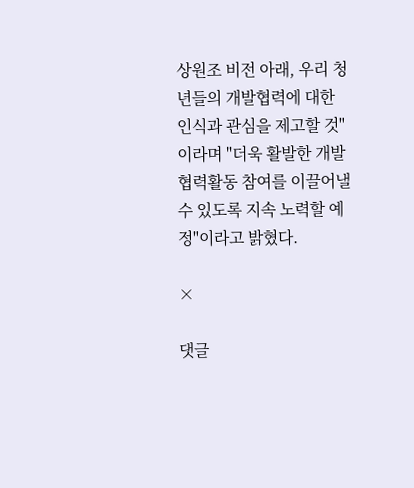상원조 비전 아래, 우리 청년들의 개발협력에 대한 인식과 관심을 제고할 것"이라며 "더욱 활발한 개발협력활동 참여를 이끌어낼 수 있도록 지속 노력할 예정"이라고 밝혔다.

×

댓글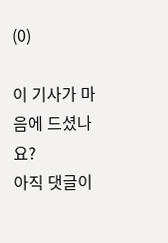(0)

이 기사가 마음에 드셨나요?
아직 댓글이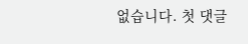없습니다. 첫 댓글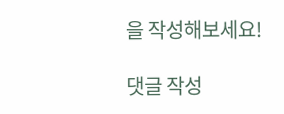을 작성해보세요!

댓글 작성